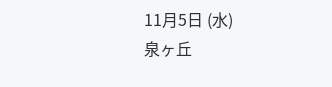11月5日 (水)
泉ヶ丘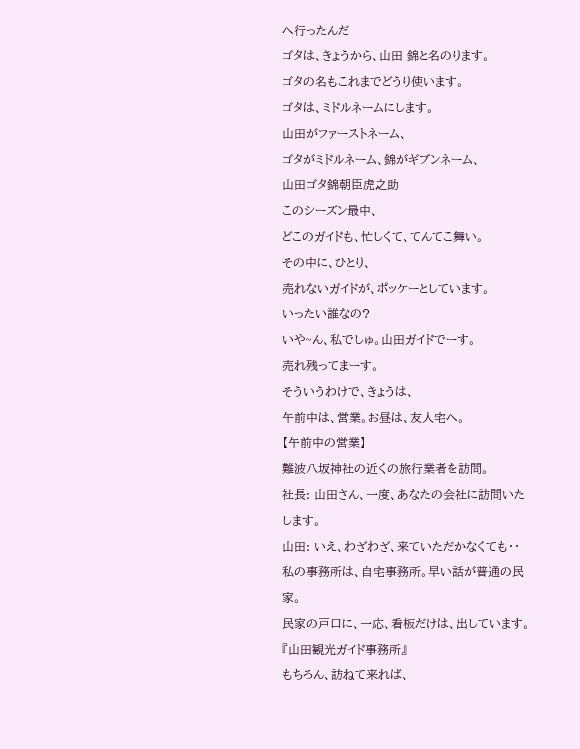へ行ったんだ
ゴタは、きょうから、山田 錦と名のります。
ゴタの名もこれまでどうり使います。
ゴタは、ミドルネームにします。
山田がファーストネーム、
ゴタがミドルネーム、錦がギブンネーム、
山田ゴタ錦朝臣虎之助
このシーズン最中、
どこのガイドも、忙しくて、てんてこ舞い。
その中に、ひとり、
売れないガイドが、ポッケーとしています。
いったい誰なの?
いや~ん、私でしゅ。山田ガイドでーす。
売れ残ってまーす。
そういうわけで、きょうは、
午前中は、営業。お昼は、友人宅へ。
【午前中の営業】
難波八坂神社の近くの旅行業者を訪問。
社長: 山田さん、一度、あなたの会社に訪問いたします。
山田: いえ、わざわざ、来ていただかなくても・・
私の事務所は、自宅事務所。早い話が普通の民家。
民家の戸口に、一応、看板だけは、出しています。
『山田観光ガイド事務所』
もちろん、訪ねて来れば、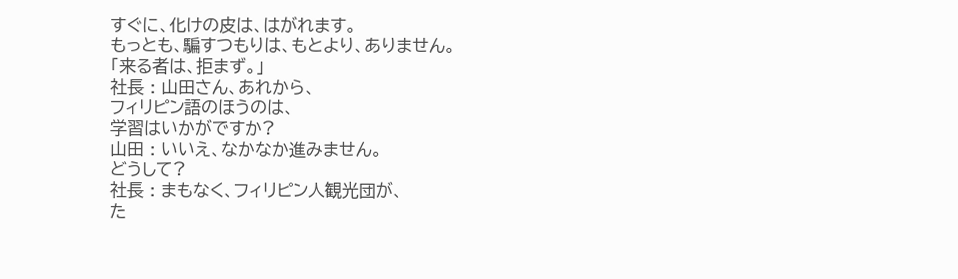すぐに、化けの皮は、はがれます。
もっとも、騙すつもりは、もとより、ありません。
「来る者は、拒まず。」
社長 : 山田さん、あれから、
フィリピン語のほうのは、
学習はいかがですか?
山田 : いいえ、なかなか進みません。
どうして?
社長 : まもなく、フィリピン人観光団が、
た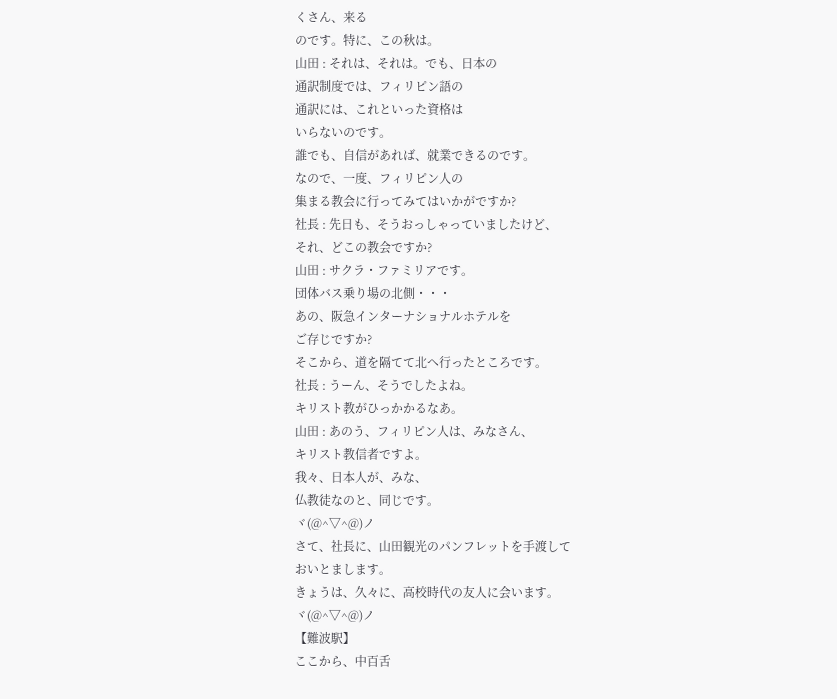くさん、来る
のです。特に、この秋は。
山田 : それは、それは。でも、日本の
通訳制度では、フィリピン語の
通訳には、これといった資格は
いらないのです。
誰でも、自信があれば、就業できるのです。
なので、一度、フィリピン人の
集まる教会に行ってみてはいかがですか?
社長 : 先日も、そうおっしゃっていましたけど、
それ、どこの教会ですか?
山田 : サクラ・ファミリアです。
団体バス乗り場の北側・・・
あの、阪急インターナショナルホテルを
ご存じですか?
そこから、道を隔てて北へ行ったところです。
社長 : うーん、そうでしたよね。
キリスト教がひっかかるなあ。
山田 : あのう、フィリピン人は、みなさん、
キリスト教信者ですよ。
我々、日本人が、みな、
仏教徒なのと、同じです。
ヾ(@^▽^@)ノ
さて、社長に、山田観光のパンフレットを手渡して
おいとまします。
きょうは、久々に、高校時代の友人に会います。
ヾ(@^▽^@)ノ
【難波駅】
ここから、中百舌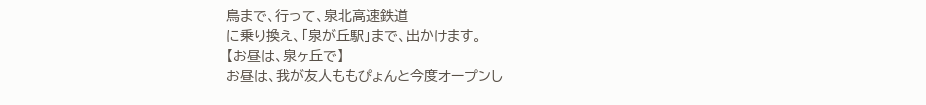鳥まで、行って、泉北高速鉄道
に乗り換え、「泉が丘駅」まで、出かけます。
【お昼は、泉ヶ丘で】
お昼は、我が友人ももぴょんと今度オープンし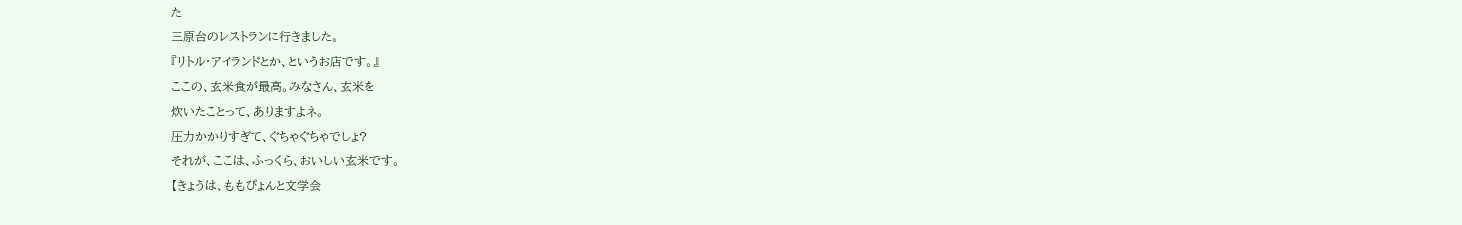た
三原台のレストランに行きました。
『リトル・アイランドとか、というお店です。』
ここの、玄米食が最高。みなさん、玄米を
炊いたことって、ありますよネ。
圧力かかりすぎて、ぐちゃぐちゃでしょ?
それが、ここは、ふっくら、おいしい玄米です。
【きょうは、ももぴょんと文学会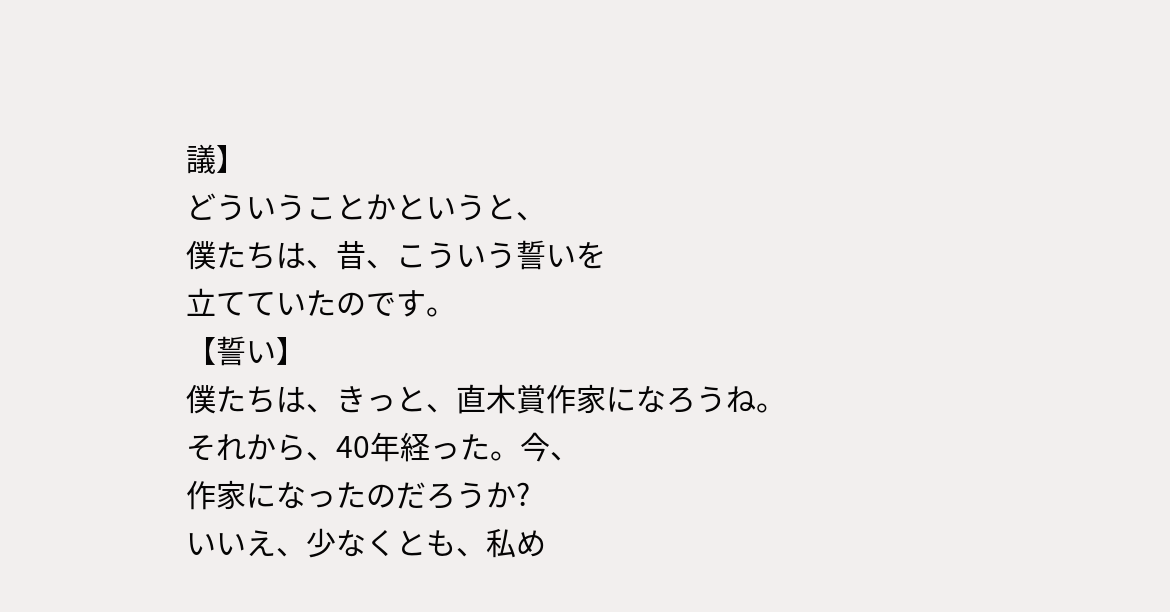議】
どういうことかというと、
僕たちは、昔、こういう誓いを
立てていたのです。
【誓い】
僕たちは、きっと、直木賞作家になろうね。
それから、40年経った。今、
作家になったのだろうか?
いいえ、少なくとも、私め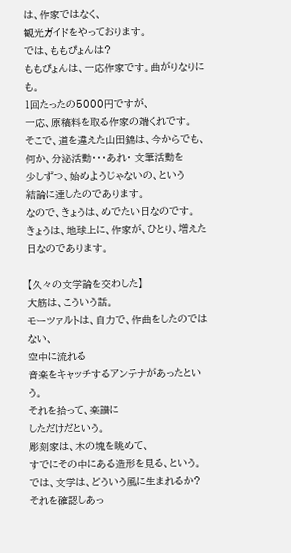は、作家ではなく、
観光ガイドをやっております。
では、ももぴょんは?
ももぴょんは、一応作家です。曲がりなりにも。
1回たったの5000円ですが、
一応、原稿料を取る作家の端くれです。
そこで、道を違えた山田錦は、今からでも、
何か、分泌活動・・・あれ・ 文筆活動を
少しずつ、始めようじゃないの、という
結論に達したのであります。
なので、きょうは、めでたい日なのです。
きょうは、地球上に、作家が、ひとり、増えた
日なのであります。

【久々の文学論を交わした】
大筋は、こういう話。
モーツァルトは、自力で、作曲をしたのではない、
空中に流れる
音楽をキャッチするアンテナがあったという。
それを拾って、楽譜に
しただけだという。
彫刻家は、木の塊を眺めて、
すでにその中にある造形を見る、という。
では、文学は、どういう風に生まれるか?
それを確認しあっ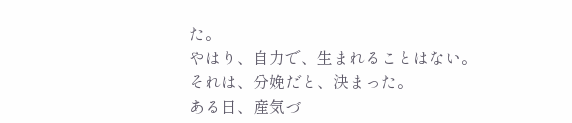た。
やはり、自力で、生まれることはない。
それは、分娩だと、決まった。
ある日、産気づ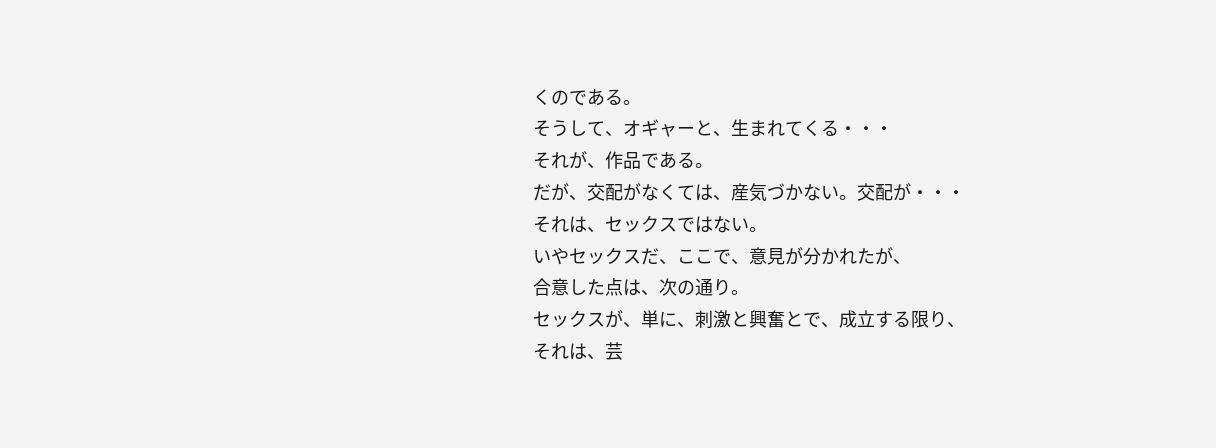くのである。
そうして、オギャーと、生まれてくる・・・
それが、作品である。
だが、交配がなくては、産気づかない。交配が・・・
それは、セックスではない。
いやセックスだ、ここで、意見が分かれたが、
合意した点は、次の通り。
セックスが、単に、刺激と興奮とで、成立する限り、
それは、芸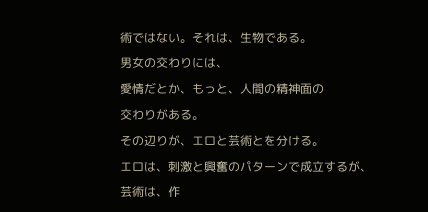術ではない。それは、生物である。
男女の交わりには、
愛情だとか、もっと、人間の精神面の
交わりがある。
その辺りが、エロと芸術とを分ける。
エロは、刺激と興奮のパターンで成立するが、
芸術は、作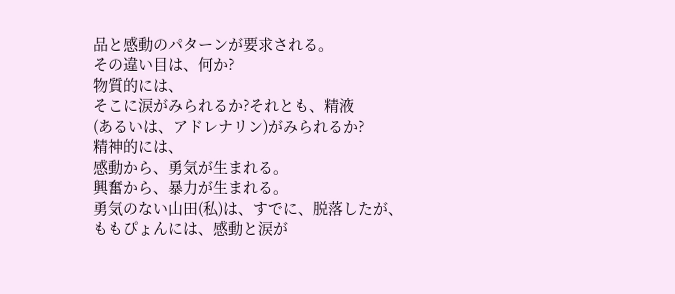品と感動のパターンが要求される。
その違い目は、何か?
物質的には、
そこに涙がみられるか?それとも、精液
(あるいは、アドレナリン)がみられるか?
精神的には、
感動から、勇気が生まれる。
興奮から、暴力が生まれる。
勇気のない山田(私)は、すでに、脱落したが、
ももぴょんには、感動と涙が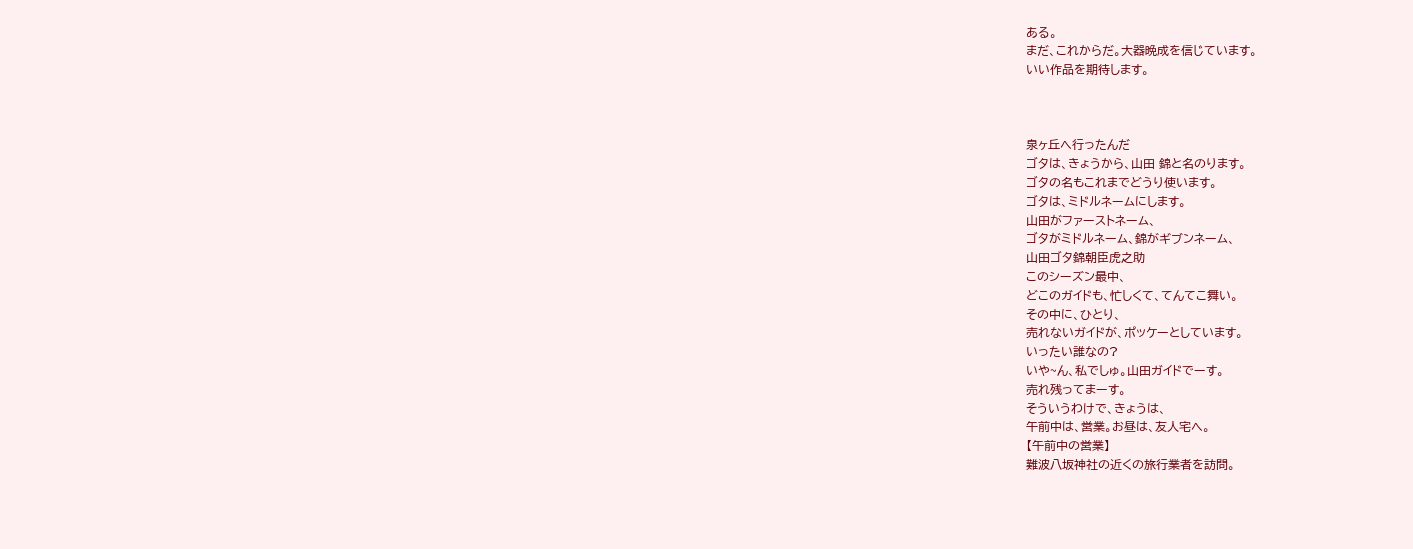ある。
まだ、これからだ。大器晩成を信じています。
いい作品を期待します。



泉ヶ丘へ行ったんだ
ゴタは、きょうから、山田 錦と名のります。
ゴタの名もこれまでどうり使います。
ゴタは、ミドルネームにします。
山田がファーストネーム、
ゴタがミドルネーム、錦がギブンネーム、
山田ゴタ錦朝臣虎之助
このシーズン最中、
どこのガイドも、忙しくて、てんてこ舞い。
その中に、ひとり、
売れないガイドが、ポッケーとしています。
いったい誰なの?
いや~ん、私でしゅ。山田ガイドでーす。
売れ残ってまーす。
そういうわけで、きょうは、
午前中は、営業。お昼は、友人宅へ。
【午前中の営業】
難波八坂神社の近くの旅行業者を訪問。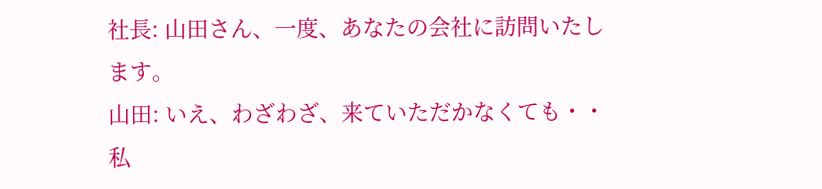社長: 山田さん、一度、あなたの会社に訪問いたします。
山田: いえ、わざわざ、来ていただかなくても・・
私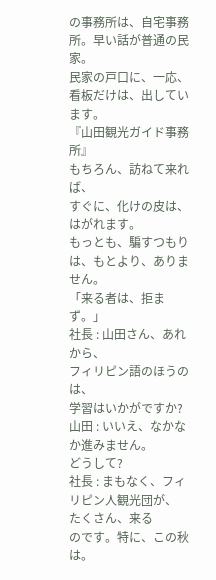の事務所は、自宅事務所。早い話が普通の民家。
民家の戸口に、一応、看板だけは、出しています。
『山田観光ガイド事務所』
もちろん、訪ねて来れば、
すぐに、化けの皮は、はがれます。
もっとも、騙すつもりは、もとより、ありません。
「来る者は、拒まず。」
社長 : 山田さん、あれから、
フィリピン語のほうのは、
学習はいかがですか?
山田 : いいえ、なかなか進みません。
どうして?
社長 : まもなく、フィリピン人観光団が、
たくさん、来る
のです。特に、この秋は。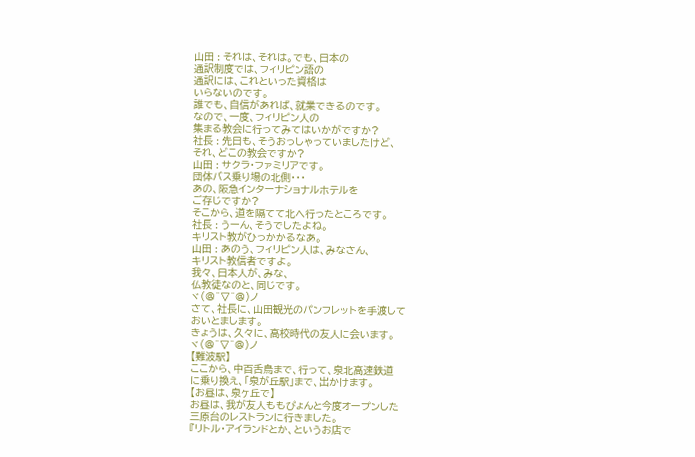山田 : それは、それは。でも、日本の
通訳制度では、フィリピン語の
通訳には、これといった資格は
いらないのです。
誰でも、自信があれば、就業できるのです。
なので、一度、フィリピン人の
集まる教会に行ってみてはいかがですか?
社長 : 先日も、そうおっしゃっていましたけど、
それ、どこの教会ですか?
山田 : サクラ・ファミリアです。
団体バス乗り場の北側・・・
あの、阪急インターナショナルホテルを
ご存じですか?
そこから、道を隔てて北へ行ったところです。
社長 : うーん、そうでしたよね。
キリスト教がひっかかるなあ。
山田 : あのう、フィリピン人は、みなさん、
キリスト教信者ですよ。
我々、日本人が、みな、
仏教徒なのと、同じです。
ヾ(@^▽^@)ノ
さて、社長に、山田観光のパンフレットを手渡して
おいとまします。
きょうは、久々に、高校時代の友人に会います。
ヾ(@^▽^@)ノ
【難波駅】
ここから、中百舌鳥まで、行って、泉北高速鉄道
に乗り換え、「泉が丘駅」まで、出かけます。
【お昼は、泉ヶ丘で】
お昼は、我が友人ももぴょんと今度オープンした
三原台のレストランに行きました。
『リトル・アイランドとか、というお店で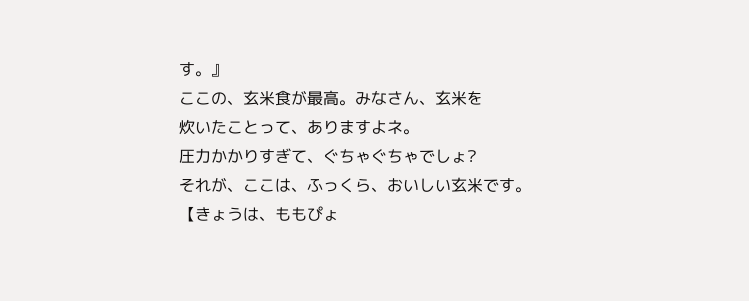す。』
ここの、玄米食が最高。みなさん、玄米を
炊いたことって、ありますよネ。
圧力かかりすぎて、ぐちゃぐちゃでしょ?
それが、ここは、ふっくら、おいしい玄米です。
【きょうは、ももぴょ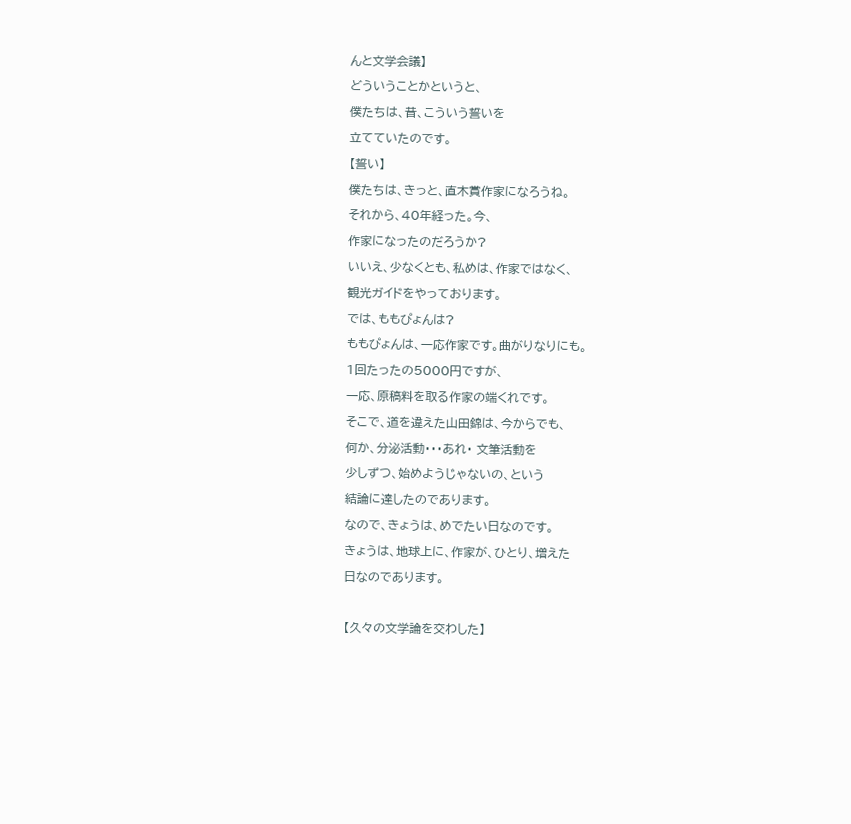んと文学会議】
どういうことかというと、
僕たちは、昔、こういう誓いを
立てていたのです。
【誓い】
僕たちは、きっと、直木賞作家になろうね。
それから、40年経った。今、
作家になったのだろうか?
いいえ、少なくとも、私めは、作家ではなく、
観光ガイドをやっております。
では、ももぴょんは?
ももぴょんは、一応作家です。曲がりなりにも。
1回たったの5000円ですが、
一応、原稿料を取る作家の端くれです。
そこで、道を違えた山田錦は、今からでも、
何か、分泌活動・・・あれ・ 文筆活動を
少しずつ、始めようじゃないの、という
結論に達したのであります。
なので、きょうは、めでたい日なのです。
きょうは、地球上に、作家が、ひとり、増えた
日なのであります。

【久々の文学論を交わした】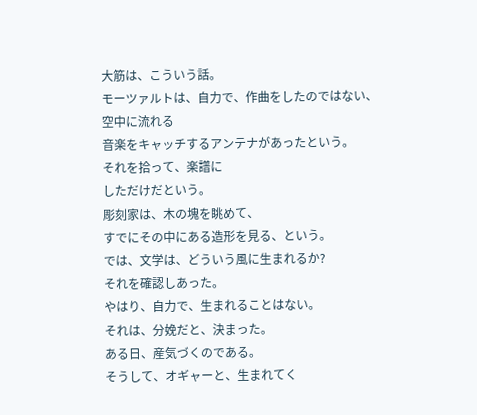大筋は、こういう話。
モーツァルトは、自力で、作曲をしたのではない、
空中に流れる
音楽をキャッチするアンテナがあったという。
それを拾って、楽譜に
しただけだという。
彫刻家は、木の塊を眺めて、
すでにその中にある造形を見る、という。
では、文学は、どういう風に生まれるか?
それを確認しあった。
やはり、自力で、生まれることはない。
それは、分娩だと、決まった。
ある日、産気づくのである。
そうして、オギャーと、生まれてく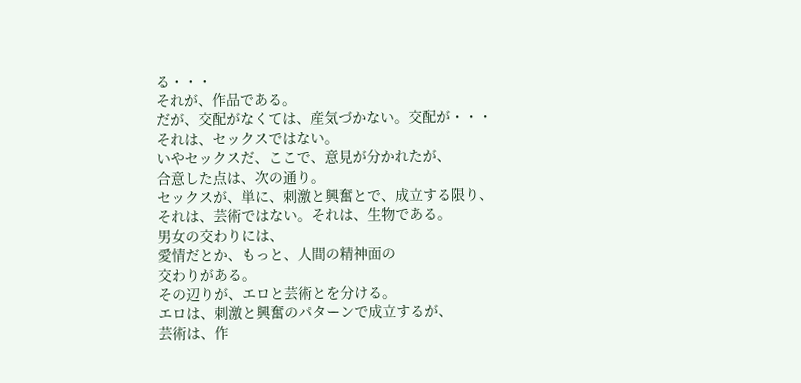る・・・
それが、作品である。
だが、交配がなくては、産気づかない。交配が・・・
それは、セックスではない。
いやセックスだ、ここで、意見が分かれたが、
合意した点は、次の通り。
セックスが、単に、刺激と興奮とで、成立する限り、
それは、芸術ではない。それは、生物である。
男女の交わりには、
愛情だとか、もっと、人間の精神面の
交わりがある。
その辺りが、エロと芸術とを分ける。
エロは、刺激と興奮のパターンで成立するが、
芸術は、作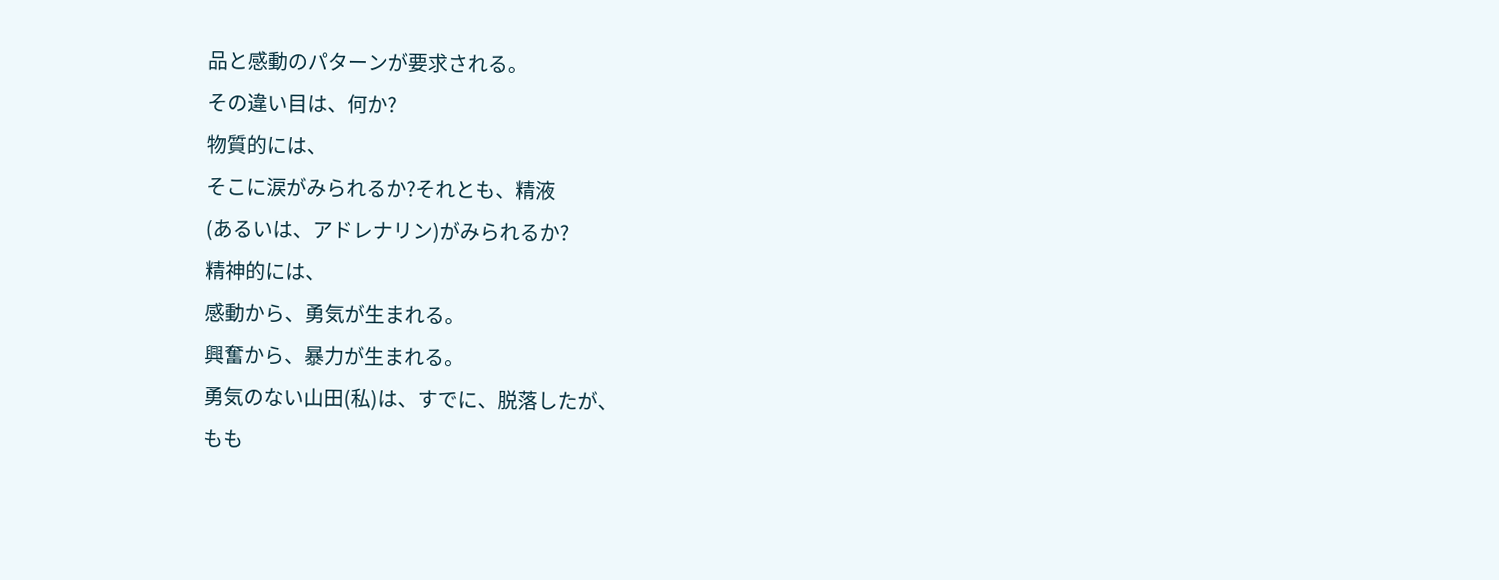品と感動のパターンが要求される。
その違い目は、何か?
物質的には、
そこに涙がみられるか?それとも、精液
(あるいは、アドレナリン)がみられるか?
精神的には、
感動から、勇気が生まれる。
興奮から、暴力が生まれる。
勇気のない山田(私)は、すでに、脱落したが、
もも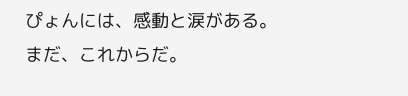ぴょんには、感動と涙がある。
まだ、これからだ。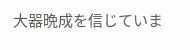大器晩成を信じていま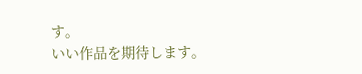す。
いい作品を期待します。